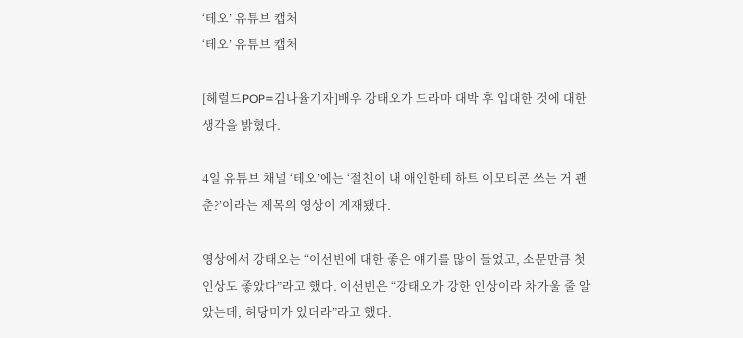‘테오’ 유튜브 캡처
‘테오’ 유튜브 캡처

[헤럴드POP=김나율기자]배우 강태오가 드라마 대박 후 입대한 것에 대한 생각을 밝혔다.

4일 유튜브 채널 ‘테오’에는 ‘절친이 내 애인한테 하트 이모티콘 쓰는 거 괜춘?’이라는 제목의 영상이 게재됐다.

영상에서 강태오는 “이선빈에 대한 좋은 얘기를 많이 들었고, 소문만큼 첫인상도 좋았다”라고 했다. 이선빈은 “강태오가 강한 인상이라 차가울 줄 알았는데, 허당미가 있더라”라고 했다.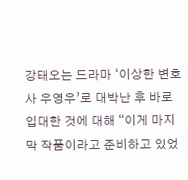강태오는 드라마 ‘이상한 변호사 우영우’로 대박난 후 바로 입대한 것에 대해 “이게 마지막 작품이라고 준비하고 있었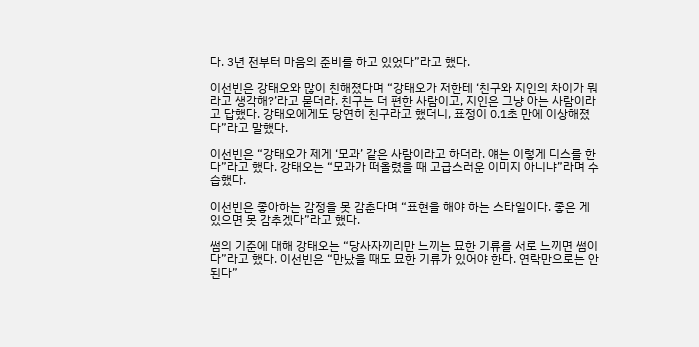다. 3년 전부터 마음의 준비를 하고 있었다”라고 했다.

이선빈은 강태오와 많이 친해졌다며 “강태오가 저한테 ‘친구와 지인의 차이가 뭐라고 생각해?’라고 묻더라. 친구는 더 편한 사람이고, 지인은 그냥 아는 사람이라고 답했다. 강태오에게도 당연히 친구라고 했더니, 표정이 0.1초 만에 이상해졌다”라고 말했다.

이선빈은 “강태오가 제게 ‘모과’ 같은 사람이라고 하더라. 얘는 이렇게 디스를 한다”라고 했다. 강태오는 “모과가 떠올렸을 때 고급스러운 이미지 아니냐”라며 수습했다.

이선빈은 좋아하는 감정을 못 감춘다며 “표현을 해야 하는 스타일이다. 좋은 게 있으면 못 감추겠다”라고 했다.

썸의 기준에 대해 강태오는 “당사자끼리만 느끼는 묘한 기류를 서로 느끼면 썸이다”라고 했다. 이선빈은 “만났을 때도 묘한 기류가 있어야 한다. 연락만으로는 안 된다”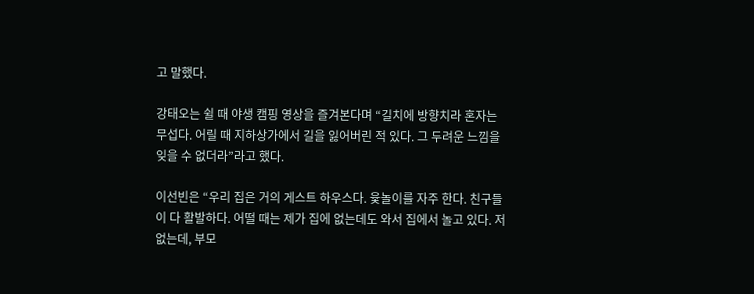고 말했다.

강태오는 쉴 때 야생 캠핑 영상을 즐겨본다며 “길치에 방향치라 혼자는 무섭다. 어릴 때 지하상가에서 길을 잃어버린 적 있다. 그 두려운 느낌을 잊을 수 없더라”라고 했다.

이선빈은 “우리 집은 거의 게스트 하우스다. 윷놀이를 자주 한다. 친구들이 다 활발하다. 어떨 때는 제가 집에 없는데도 와서 집에서 놀고 있다. 저 없는데, 부모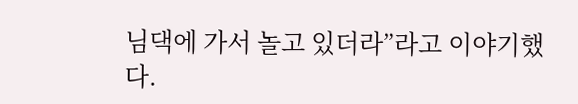님댁에 가서 놀고 있더라”라고 이야기했다.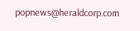popnews@heraldcorp.com